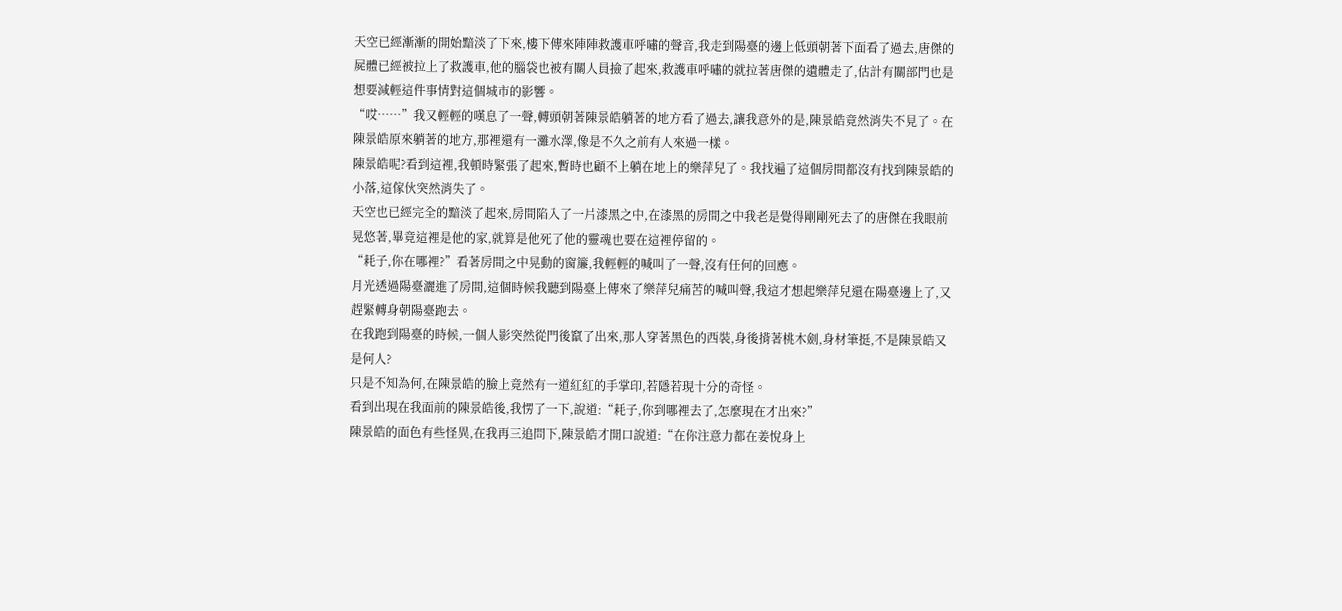天空已經漸漸的開始黯淡了下來,樓下傳來陣陣救護車呼嘯的聲音,我走到陽臺的邊上低頭朝著下面看了過去,唐傑的屍體已經被拉上了救護車,他的腦袋也被有關人員撿了起來,救護車呼嘯的就拉著唐傑的遺體走了,估計有關部門也是想要減輕這件事情對這個城市的影響。
“哎……”我又輕輕的嘆息了一聲,轉頭朝著陳景皓躺著的地方看了過去,讓我意外的是,陳景皓竟然消失不見了。在陳景皓原來躺著的地方,那裡還有一灘水澤,像是不久之前有人來過一樣。
陳景皓呢?看到這裡,我頓時緊張了起來,暫時也顧不上躺在地上的樂萍兒了。我找遍了這個房間都沒有找到陳景皓的小落,這傢伙突然消失了。
天空也已經完全的黯淡了起來,房間陷入了一片漆黑之中,在漆黑的房間之中我老是覺得剛剛死去了的唐傑在我眼前晃悠著,畢竟這裡是他的家,就算是他死了他的靈魂也要在這裡停留的。
“耗子,你在哪裡?”看著房間之中晃動的窗簾,我輕輕的喊叫了一聲,沒有任何的回應。
月光透過陽臺灑進了房間,這個時候我聽到陽臺上傳來了樂萍兒痛苦的喊叫聲,我這才想起樂萍兒還在陽臺邊上了,又趕緊轉身朝陽臺跑去。
在我跑到陽臺的時候,一個人影突然從門後竄了出來,那人穿著黑色的西裝,身後揹著桃木劍,身材筆挺,不是陳景皓又是何人?
只是不知為何,在陳景皓的臉上竟然有一道紅紅的手掌印,若隱若現十分的奇怪。
看到出現在我面前的陳景皓後,我愣了一下,說道:“耗子,你到哪裡去了,怎麼現在才出來?”
陳景皓的面色有些怪異,在我再三追問下,陳景皓才開口說道:“在你注意力都在姜悅身上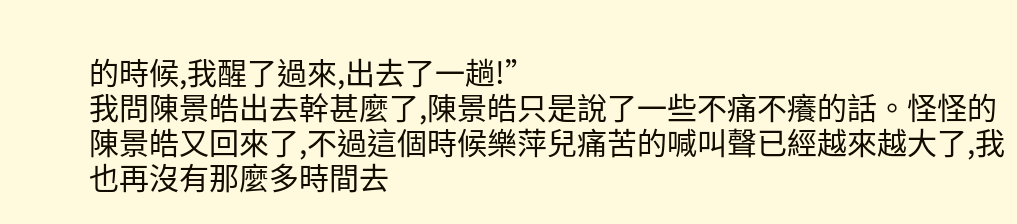的時候,我醒了過來,出去了一趟!”
我問陳景皓出去幹甚麼了,陳景皓只是說了一些不痛不癢的話。怪怪的陳景皓又回來了,不過這個時候樂萍兒痛苦的喊叫聲已經越來越大了,我也再沒有那麼多時間去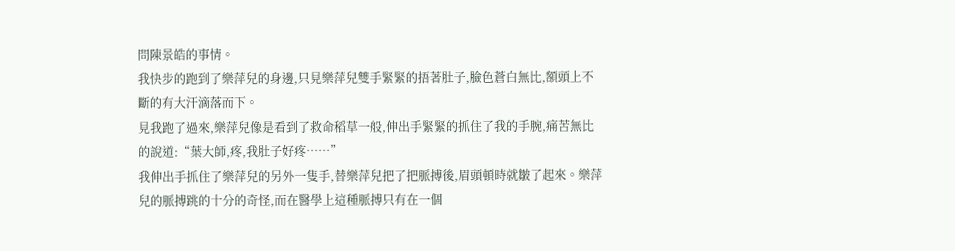問陳景皓的事情。
我快步的跑到了樂萍兒的身邊,只見樂萍兒雙手緊緊的捂著肚子,臉色蒼白無比,額頭上不斷的有大汗滴落而下。
見我跑了過來,樂萍兒像是看到了救命稻草一般,伸出手緊緊的抓住了我的手腕,痛苦無比的說道:“葉大師,疼,我肚子好疼……”
我伸出手抓住了樂萍兒的另外一隻手,替樂萍兒把了把脈搏後,眉頭頓時就皺了起來。樂萍兒的脈搏跳的十分的奇怪,而在醫學上這種脈搏只有在一個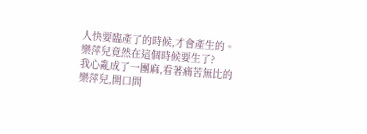人快要臨產了的時候,才會產生的。
樂萍兒竟然在這個時候要生了?
我心亂成了一團麻,看著痛苦無比的樂萍兒,開口問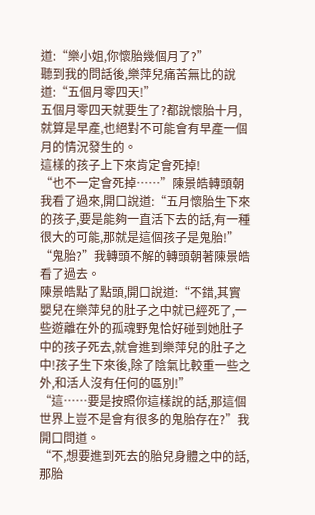道:“樂小姐,你懷胎幾個月了?”
聽到我的問話後,樂萍兒痛苦無比的說道:“五個月零四天!”
五個月零四天就要生了?都說懷胎十月,就算是早產,也絕對不可能會有早產一個月的情況發生的。
這樣的孩子上下來肯定會死掉!
“也不一定會死掉……”陳景皓轉頭朝我看了過來,開口說道:“五月懷胎生下來的孩子,要是能夠一直活下去的話,有一種很大的可能,那就是這個孩子是鬼胎!”
“鬼胎?”我轉頭不解的轉頭朝著陳景皓看了過去。
陳景皓點了點頭,開口說道:“不錯,其實嬰兒在樂萍兒的肚子之中就已經死了,一些遊離在外的孤魂野鬼恰好碰到她肚子中的孩子死去,就會進到樂萍兒的肚子之中!孩子生下來後,除了陰氣比較重一些之外,和活人沒有任何的區別!”
“這……要是按照你這樣說的話,那這個世界上豈不是會有很多的鬼胎存在?”我開口問道。
“不,想要進到死去的胎兒身體之中的話,那胎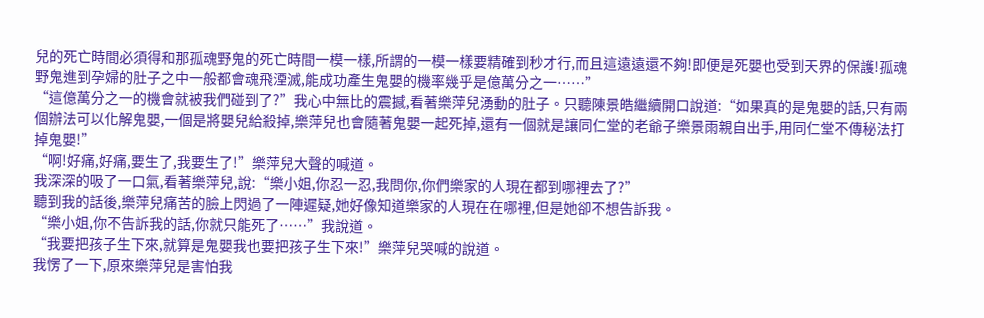兒的死亡時間必須得和那孤魂野鬼的死亡時間一模一樣,所謂的一模一樣要精確到秒才行,而且這遠遠還不夠!即便是死嬰也受到天界的保護!孤魂野鬼進到孕婦的肚子之中一般都會魂飛湮滅,能成功產生鬼嬰的機率幾乎是億萬分之一……”
“這億萬分之一的機會就被我們碰到了?”我心中無比的震撼,看著樂萍兒湧動的肚子。只聽陳景皓繼續開口說道:“如果真的是鬼嬰的話,只有兩個辦法可以化解鬼嬰,一個是將嬰兒給殺掉,樂萍兒也會隨著鬼嬰一起死掉,還有一個就是讓同仁堂的老爺子樂景雨親自出手,用同仁堂不傳秘法打掉鬼嬰!”
“啊!好痛,好痛,要生了,我要生了!”樂萍兒大聲的喊道。
我深深的吸了一口氣,看著樂萍兒,說:“樂小姐,你忍一忍,我問你,你們樂家的人現在都到哪裡去了?”
聽到我的話後,樂萍兒痛苦的臉上閃過了一陣遲疑,她好像知道樂家的人現在在哪裡,但是她卻不想告訴我。
“樂小姐,你不告訴我的話,你就只能死了……”我說道。
“我要把孩子生下來,就算是鬼嬰我也要把孩子生下來!”樂萍兒哭喊的說道。
我愣了一下,原來樂萍兒是害怕我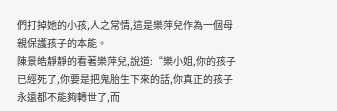們打掉她的小孩,人之常情,這是樂萍兒作為一個母親保護孩子的本能。
陳景皓靜靜的看著樂萍兒,說道:“樂小姐,你的孩子已經死了,你要是把鬼胎生下來的話,你真正的孩子永遠都不能夠轉世了,而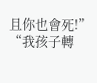且你也會死!”
“我孩子轉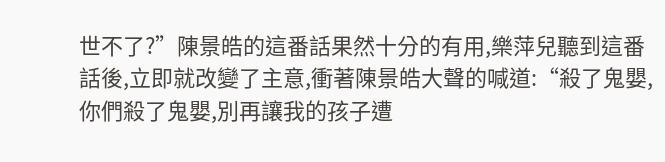世不了?”陳景皓的這番話果然十分的有用,樂萍兒聽到這番話後,立即就改變了主意,衝著陳景皓大聲的喊道:“殺了鬼嬰,你們殺了鬼嬰,別再讓我的孩子遭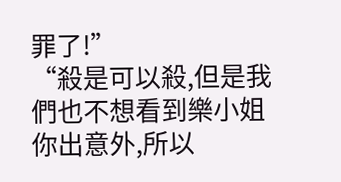罪了!”
“殺是可以殺,但是我們也不想看到樂小姐你出意外,所以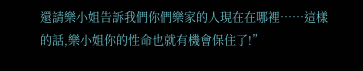還請樂小姐告訴我們你們樂家的人現在在哪裡……這樣的話,樂小姐你的性命也就有機會保住了!”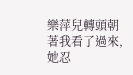樂萍兒轉頭朝著我看了過來,她忍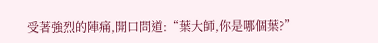受著強烈的陣痛,開口問道:“葉大師,你是哪個葉?”